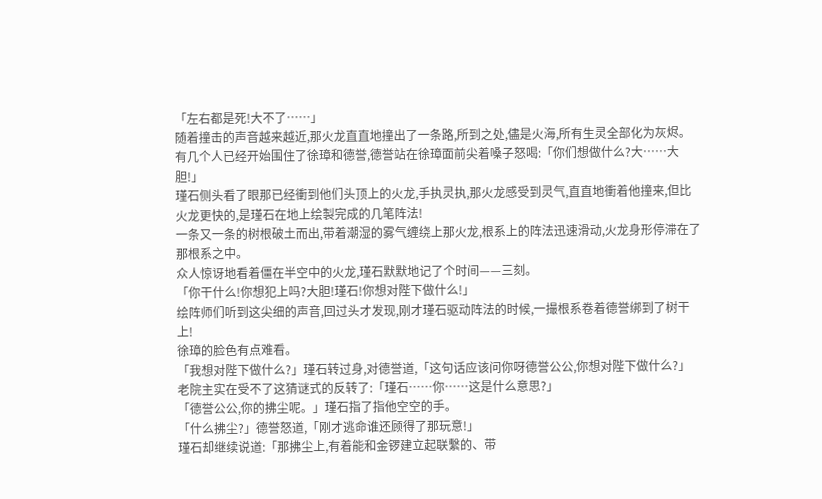「左右都是死!大不了……」
随着撞击的声音越来越近,那火龙直直地撞出了一条路,所到之处,儘是火海,所有生灵全部化为灰烬。
有几个人已经开始围住了徐璋和德誉,德誉站在徐璋面前尖着嗓子怒喝:「你们想做什么?大……大胆!」
瑾石侧头看了眼那已经衝到他们头顶上的火龙,手执灵执,那火龙感受到灵气,直直地衝着他撞来,但比火龙更快的,是瑾石在地上绘製完成的几笔阵法!
一条又一条的树根破土而出,带着潮湿的雾气缠绕上那火龙,根系上的阵法迅速滑动,火龙身形停滞在了那根系之中。
众人惊讶地看着僵在半空中的火龙,瑾石默默地记了个时间——三刻。
「你干什么!你想犯上吗?大胆!瑾石!你想对陛下做什么!」
绘阵师们听到这尖细的声音,回过头才发现,刚才瑾石驱动阵法的时候,一撮根系卷着德誉绑到了树干上!
徐璋的脸色有点难看。
「我想对陛下做什么?」瑾石转过身,对德誉道,「这句话应该问你呀德誉公公,你想对陛下做什么?」
老院主实在受不了这猜谜式的反转了:「瑾石……你……这是什么意思?」
「德誉公公,你的拂尘呢。」瑾石指了指他空空的手。
「什么拂尘?」德誉怒道,「刚才逃命谁还顾得了那玩意!」
瑾石却继续说道:「那拂尘上,有着能和金锣建立起联繫的、带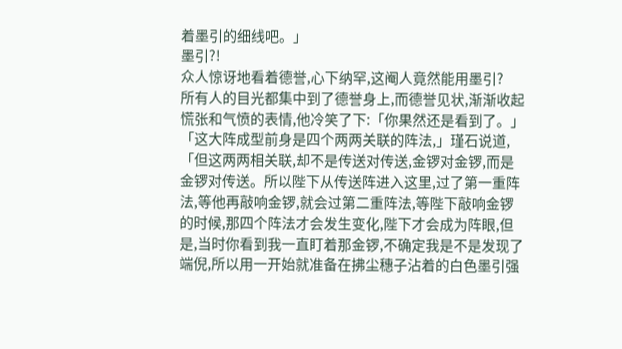着墨引的细线吧。」
墨引?!
众人惊讶地看着德誉,心下纳罕,这阉人竟然能用墨引?
所有人的目光都集中到了德誉身上,而德誉见状,渐渐收起慌张和气愤的表情,他冷笑了下:「你果然还是看到了。」
「这大阵成型前身是四个两两关联的阵法,」瑾石说道,「但这两两相关联,却不是传送对传送,金锣对金锣,而是金锣对传送。所以陛下从传送阵进入这里,过了第一重阵法,等他再敲响金锣,就会过第二重阵法,等陛下敲响金锣的时候,那四个阵法才会发生变化,陛下才会成为阵眼,但是,当时你看到我一直盯着那金锣,不确定我是不是发现了端倪,所以用一开始就准备在拂尘穗子沾着的白色墨引强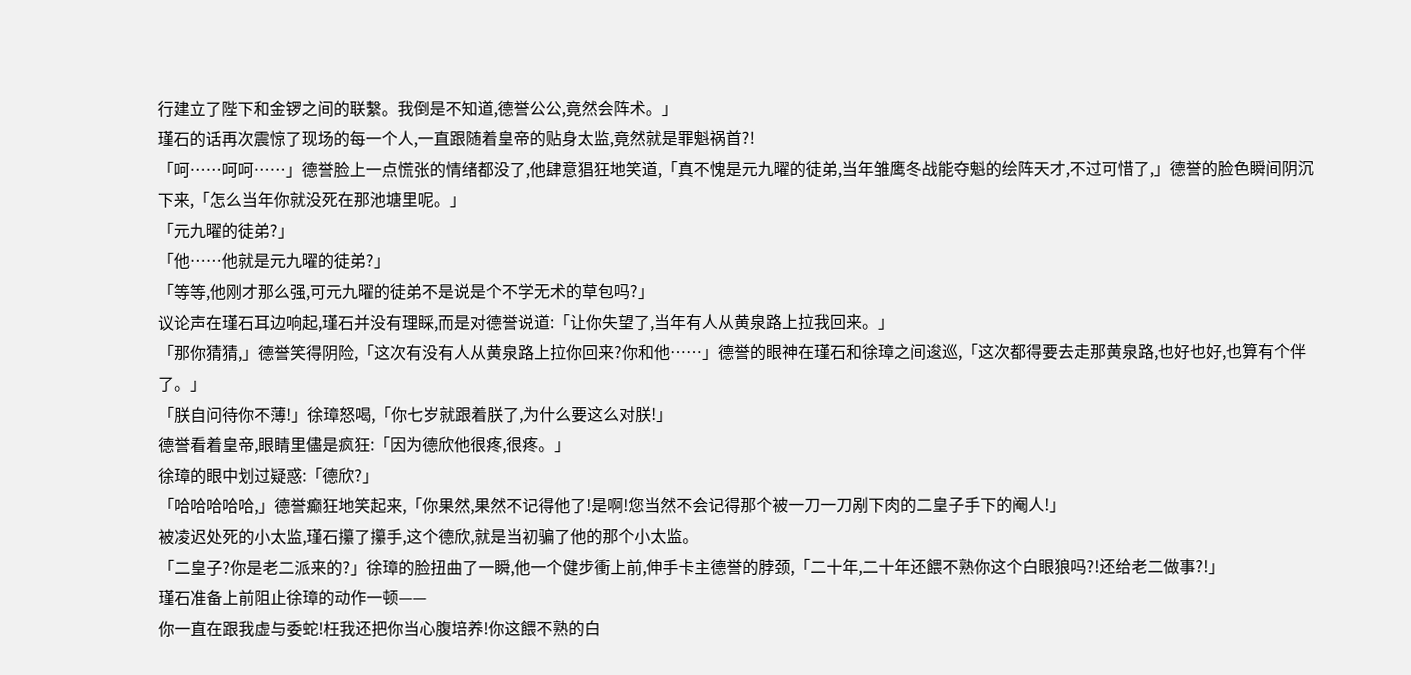行建立了陛下和金锣之间的联繫。我倒是不知道,德誉公公,竟然会阵术。」
瑾石的话再次震惊了现场的每一个人,一直跟随着皇帝的贴身太监,竟然就是罪魁祸首?!
「呵……呵呵……」德誉脸上一点慌张的情绪都没了,他肆意猖狂地笑道,「真不愧是元九曜的徒弟,当年雏鹰冬战能夺魁的绘阵天才,不过可惜了,」德誉的脸色瞬间阴沉下来,「怎么当年你就没死在那池塘里呢。」
「元九曜的徒弟?」
「他……他就是元九曜的徒弟?」
「等等,他刚才那么强,可元九曜的徒弟不是说是个不学无术的草包吗?」
议论声在瑾石耳边响起,瑾石并没有理睬,而是对德誉说道:「让你失望了,当年有人从黄泉路上拉我回来。」
「那你猜猜,」德誉笑得阴险,「这次有没有人从黄泉路上拉你回来?你和他……」德誉的眼神在瑾石和徐璋之间逡巡,「这次都得要去走那黄泉路,也好也好,也算有个伴了。」
「朕自问待你不薄!」徐璋怒喝,「你七岁就跟着朕了,为什么要这么对朕!」
德誉看着皇帝,眼睛里儘是疯狂:「因为德欣他很疼,很疼。」
徐璋的眼中划过疑惑:「德欣?」
「哈哈哈哈哈,」德誉癫狂地笑起来,「你果然,果然不记得他了!是啊!您当然不会记得那个被一刀一刀剐下肉的二皇子手下的阉人!」
被凌迟处死的小太监,瑾石攥了攥手,这个德欣,就是当初骗了他的那个小太监。
「二皇子?你是老二派来的?」徐璋的脸扭曲了一瞬,他一个健步衝上前,伸手卡主德誉的脖颈,「二十年,二十年还餵不熟你这个白眼狼吗?!还给老二做事?!」
瑾石准备上前阻止徐璋的动作一顿——
你一直在跟我虚与委蛇!枉我还把你当心腹培养!你这餵不熟的白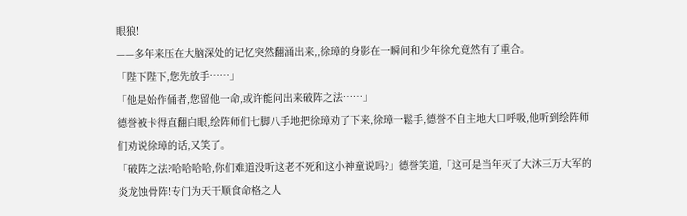眼狼!
——多年来压在大脑深处的记忆突然翻涌出来,,徐璋的身影在一瞬间和少年徐允竟然有了重合。
「陛下陛下,您先放手……」
「他是始作俑者,您留他一命,或许能问出来破阵之法……」
德誉被卡得直翻白眼,绘阵师们七脚八手地把徐璋劝了下来,徐璋一鬆手,德誉不自主地大口呼吸,他听到绘阵师们劝说徐璋的话,又笑了。
「破阵之法?哈哈哈哈,你们难道没听这老不死和这小神童说吗?」德誉笑道,「这可是当年灭了大沐三万大军的炎龙蚀骨阵!专门为天干顺食命格之人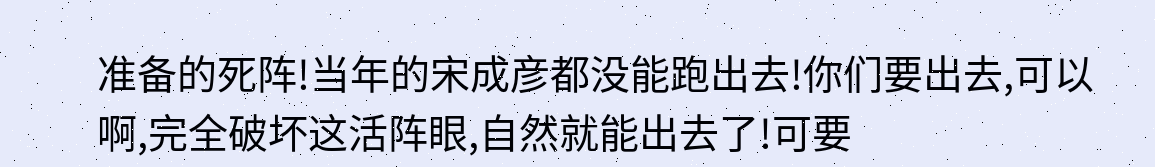准备的死阵!当年的宋成彦都没能跑出去!你们要出去,可以啊,完全破坏这活阵眼,自然就能出去了!可要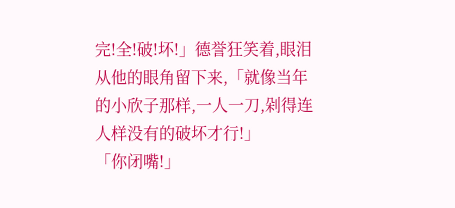完!全!破!坏!」德誉狂笑着,眼泪从他的眼角留下来,「就像当年的小欣子那样,一人一刀,剁得连人样没有的破坏才行!」
「你闭嘴!」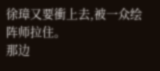徐璋又要衝上去,被一众绘阵师拉住。
那边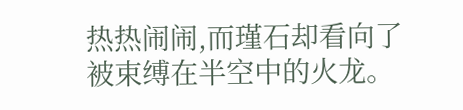热热闹闹,而瑾石却看向了被束缚在半空中的火龙。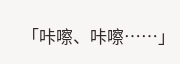「咔嚓、咔嚓……」